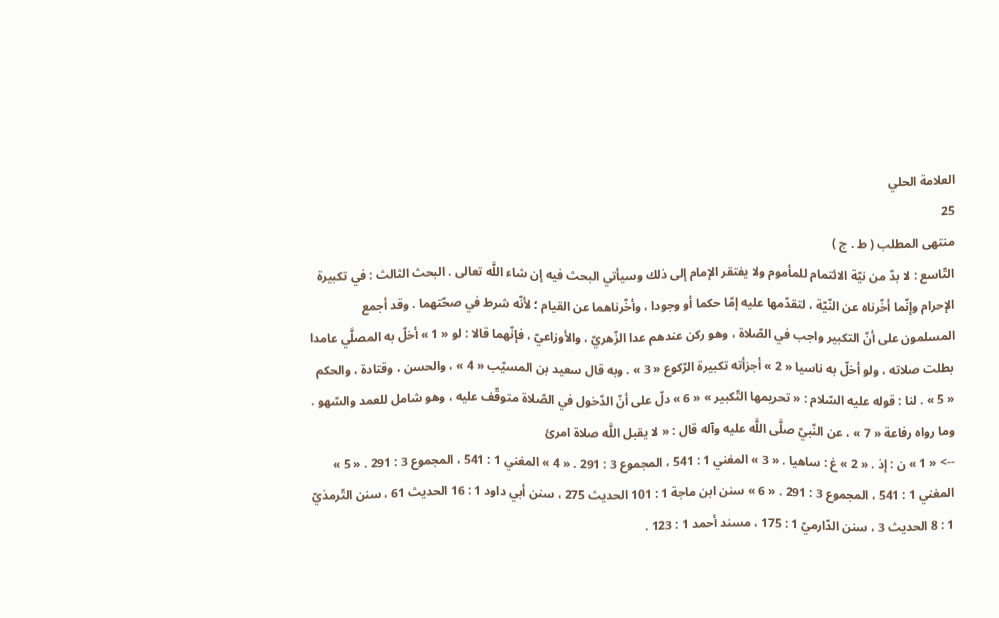العلامة الحلي
25
منتهى المطلب ( ط . ج )
التّاسع : لا بدّ من نيّة الائتمام للمأموم ولا يفتقر الإمام إلى ذلك وسيأتي البحث فيه إن شاء اللَّه تعالى . البحث الثالث : في تكبيرة الإحرام وإنّما أخّرناه عن النّيّة ، لتقدّمها عليه إمّا حكما أو وجودا ، وأخّرناهما عن القيام ؛ لأنّه شرط في صحّتهما . وقد أجمع المسلمون على أنّ التكبير واجب في الصّلاة ، وهو ركن عندهم عدا الزّهريّ ، والأوزاعيّ ، فإنّهما قالا : لو « 1 » أخلّ به المصلَّي عامدا بطلت صلاته ، ولو أخلّ به ناسيا « 2 » أجزأته تكبيرة الرّكوع « 3 » . وبه قال سعيد بن المسيّب « 4 » ، والحسن ، وقتادة ، والحكم « 5 » . لنا : قوله عليه السّلام : « تحريمها التّكبير » « 6 » دلّ على أنّ الدّخول في الصّلاة متوقّف عليه ، وهو شامل للعمد والسّهو . وما رواه رفاعة « 7 » ، عن النّبيّ صلَّى اللَّه عليه وآله قال : « لا يقبل اللَّه صلاة امرئ
--> « 1 » ن : إذ . « 2 » غ : ساهيا . « 3 » المغني 1 : 541 ، المجموع 3 : 291 . « 4 » المغني 1 : 541 ، المجموع 3 : 291 . « 5 » المغني 1 : 541 ، المجموع 3 : 291 . « 6 » سنن ابن ماجة 1 : 101 الحديث 275 ، سنن أبي داود 1 : 16 الحديث 61 ، سنن التّرمذيّ 1 : 8 الحديث 3 ، سنن الدّارميّ 1 : 175 ، مسند أحمد 1 : 123 .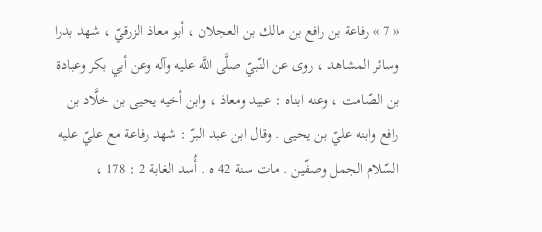« 7 » رفاعة بن رافع بن مالك بن العجلان ، أبو معاذ الزرقيّ ، شهد بدرا وسائر المشاهد ، روى عن النّبيّ صلَّى اللَّه عليه وآله وعن أبي بكر وعبادة بن الصّامت ، وعنه ابناه : عبيد ومعاذ ، وابن أخيه يحيى بن خلَّاد بن رافع وابنه عليّ بن يحيى . وقال ابن عبد البرّ : شهد رفاعة مع عليّ عليه السّلام الجمل وصفّين . مات سنة 42 ه . أُسد الغابة 2 : 178 ،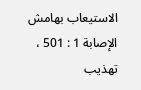الاستيعاب بهامش الإصابة 1 : 501 ، تهذيب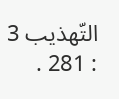التّهذيب 3 : 281 .